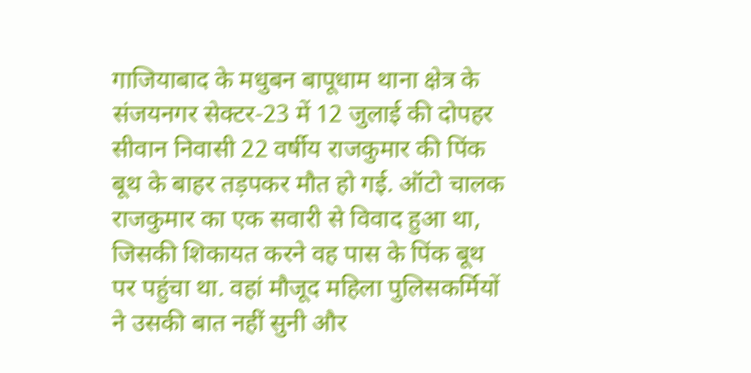गाजियाबाद के मधुबन बापूधाम थाना क्षेत्र के संजयनगर सेक्टर-23 में 12 जुलाई की दोपहर सीवान निवासी 22 वर्षीय राजकुमार की पिंक बूथ के बाहर तड़पकर मौत हो गई. ऑटो चालक राजकुमार का एक सवारी से विवाद हुआ था, जिसकी शिकायत करने वह पास के पिंक बूथ पर पहुंचा था. वहां मौजूद महिला पुलिसकर्मियों ने उसकी बात नहीं सुनी और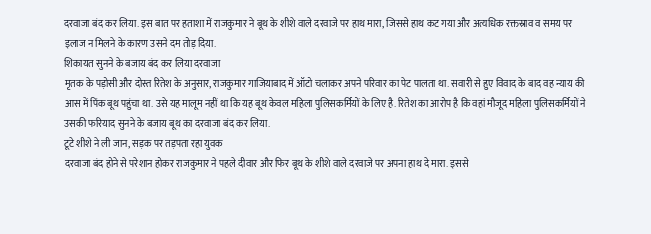दरवाजा बंद कर लिया. इस बात पर हताशा में राजकुमार ने बूथ के शीशे वाले दरवाजे पर हाथ मारा, जिससे हाथ कट गया और अत्यधिक रक्तस्राव व समय पर इलाज न मिलने के कारण उसने दम तोड़ दिया.
शिकायत सुनने के बजाय बंद कर लिया दरवाजा
मृतक के पड़ोसी और दोस्त रितेश के अनुसार, राजकुमार गाजियाबाद में ऑटो चलाकर अपने परिवार का पेट पालता था. सवारी से हुए विवाद के बाद वह न्याय की आस में पिंक बूथ पहुंचा था. उसे यह मालूम नहीं था कि यह बूथ केवल महिला पुलिसकर्मियों के लिए है. रितेश का आरोप है कि वहां मौजूद महिला पुलिसकर्मियों ने उसकी फरियाद सुनने के बजाय बूथ का दरवाजा बंद कर लिया.
टूटे शीशे ने ली जान, सड़क पर तड़पता रहा युवक
दरवाजा बंद होने से परेशान होकर राजकुमार ने पहले दीवार और फिर बूथ के शीशे वाले दरवाजे पर अपना हाथ दे मारा. इससे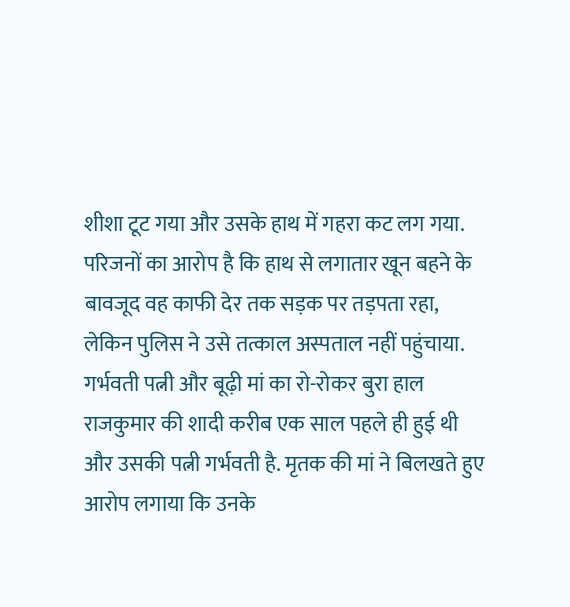शीशा टूट गया और उसके हाथ में गहरा कट लग गया. परिजनों का आरोप है कि हाथ से लगातार खून बहने के बावजूद वह काफी देर तक सड़क पर तड़पता रहा, लेकिन पुलिस ने उसे तत्काल अस्पताल नहीं पहुंचाया.
गर्भवती पत्नी और बूढ़ी मां का रो-रोकर बुरा हाल
राजकुमार की शादी करीब एक साल पहले ही हुई थी और उसकी पत्नी गर्भवती है. मृतक की मां ने बिलखते हुए आरोप लगाया कि उनके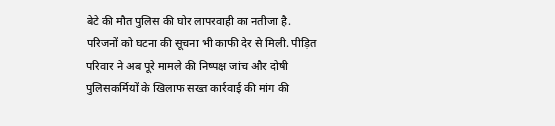बेटे की मौत पुलिस की घोर लापरवाही का नतीजा है. परिजनों को घटना की सूचना भी काफी देर से मिली. पीड़ित परिवार ने अब पूरे मामले की निष्पक्ष जांच और दोषी पुलिसकर्मियों के खिलाफ सख्त कार्रवाई की मांग की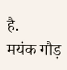है.
मयंक गौड़